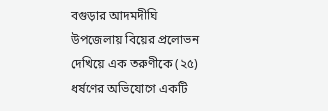বগুড়ার আদমদীঘি উপজেলায় বিয়ের প্রলোভন দেখিয়ে এক তরুণীকে (২৫) ধর্ষণের অভিযোগে একটি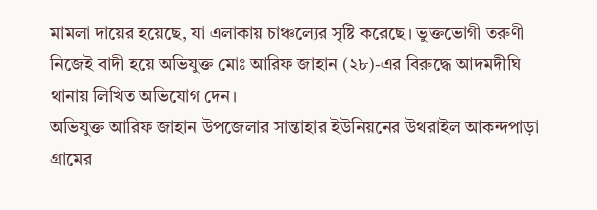মামলা দায়ের হয়েছে, যা এলাকায় চাঞ্চল্যের সৃষ্টি করেছে। ভুক্তভোগী তরুণী নিজেই বাদী হয়ে অভিযুক্ত মোঃ আরিফ জাহান (২৮)-এর বিরুদ্ধে আদমদীঘি থানায় লিখিত অভিযোগ দেন।
অভিযুক্ত আরিফ জাহান উপজেলার সান্তাহার ইউনিয়নের উথরাইল আকন্দপাড়া গ্রামের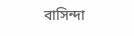বাসিন্দা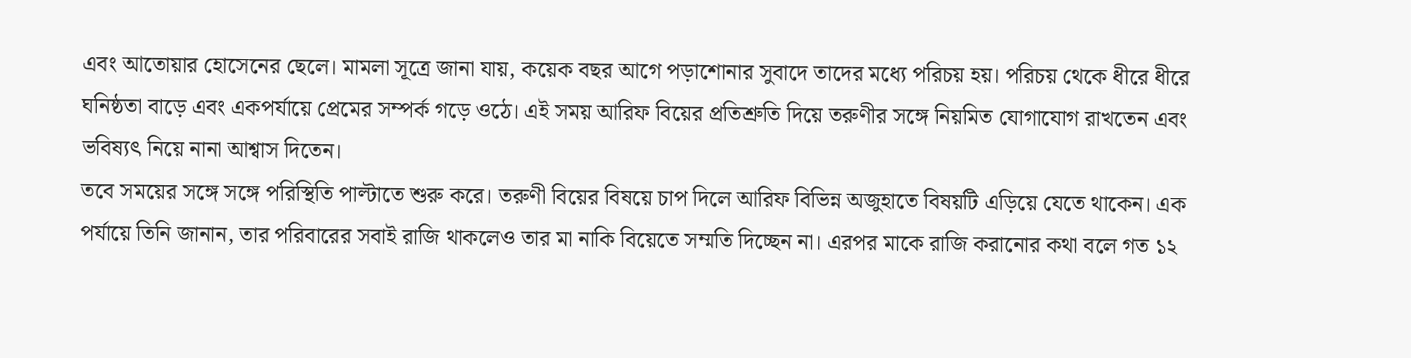এবং আতোয়ার হোসেনের ছেলে। মামলা সূত্রে জানা যায়, কয়েক বছর আগে পড়াশোনার সুবাদে তাদের মধ্যে পরিচয় হয়। পরিচয় থেকে ধীরে ধীরে ঘনিষ্ঠতা বাড়ে এবং একপর্যায়ে প্রেমের সম্পর্ক গড়ে ওঠে। এই সময় আরিফ বিয়ের প্রতিশ্রুতি দিয়ে তরুণীর সঙ্গে নিয়মিত যোগাযোগ রাখতেন এবং ভবিষ্যৎ নিয়ে নানা আশ্বাস দিতেন।
তবে সময়ের সঙ্গে সঙ্গে পরিস্থিতি পাল্টাতে শুরু করে। তরুণী বিয়ের বিষয়ে চাপ দিলে আরিফ বিভিন্ন অজুহাতে বিষয়টি এড়িয়ে যেতে থাকেন। এক পর্যায়ে তিনি জানান, তার পরিবারের সবাই রাজি থাকলেও তার মা নাকি বিয়েতে সম্মতি দিচ্ছেন না। এরপর মাকে রাজি করানোর কথা বলে গত ১২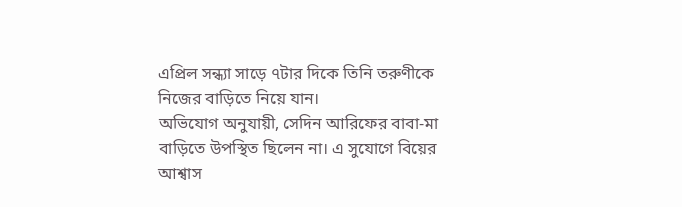এপ্রিল সন্ধ্যা সাড়ে ৭টার দিকে তিনি তরুণীকে নিজের বাড়িতে নিয়ে যান।
অভিযোগ অনুযায়ী, সেদিন আরিফের বাবা-মা বাড়িতে উপস্থিত ছিলেন না। এ সুযোগে বিয়ের আশ্বাস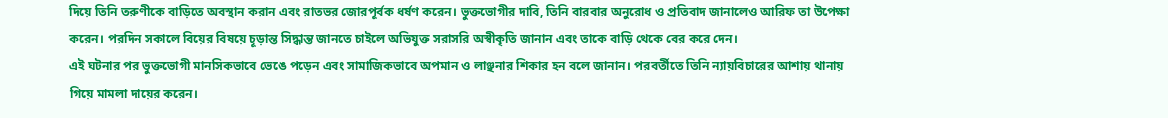দিয়ে তিনি তরুণীকে বাড়িতে অবস্থান করান এবং রাতভর জোরপূর্বক ধর্ষণ করেন। ভুক্তভোগীর দাবি, তিনি বারবার অনুরোধ ও প্রতিবাদ জানালেও আরিফ তা উপেক্ষা করেন। পরদিন সকালে বিয়ের বিষয়ে চূড়ান্ত সিদ্ধান্ত জানতে চাইলে অভিযুক্ত সরাসরি অস্বীকৃতি জানান এবং তাকে বাড়ি থেকে বের করে দেন।
এই ঘটনার পর ভুক্তভোগী মানসিকভাবে ভেঙে পড়েন এবং সামাজিকভাবে অপমান ও লাঞ্ছনার শিকার হন বলে জানান। পরবর্তীতে তিনি ন্যায়বিচারের আশায় থানায় গিয়ে মামলা দায়ের করেন।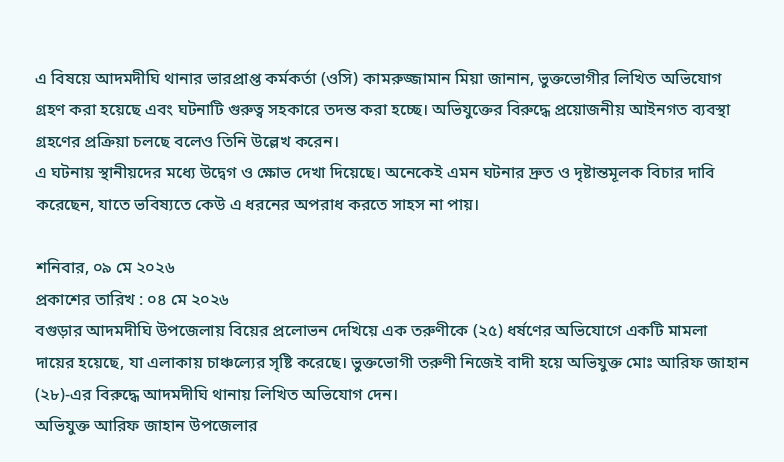এ বিষয়ে আদমদীঘি থানার ভারপ্রাপ্ত কর্মকর্তা (ওসি) কামরুজ্জামান মিয়া জানান, ভুক্তভোগীর লিখিত অভিযোগ গ্রহণ করা হয়েছে এবং ঘটনাটি গুরুত্ব সহকারে তদন্ত করা হচ্ছে। অভিযুক্তের বিরুদ্ধে প্রয়োজনীয় আইনগত ব্যবস্থা গ্রহণের প্রক্রিয়া চলছে বলেও তিনি উল্লেখ করেন।
এ ঘটনায় স্থানীয়দের মধ্যে উদ্বেগ ও ক্ষোভ দেখা দিয়েছে। অনেকেই এমন ঘটনার দ্রুত ও দৃষ্টান্তমূলক বিচার দাবি করেছেন, যাতে ভবিষ্যতে কেউ এ ধরনের অপরাধ করতে সাহস না পায়।

শনিবার, ০৯ মে ২০২৬
প্রকাশের তারিখ : ০৪ মে ২০২৬
বগুড়ার আদমদীঘি উপজেলায় বিয়ের প্রলোভন দেখিয়ে এক তরুণীকে (২৫) ধর্ষণের অভিযোগে একটি মামলা দায়ের হয়েছে, যা এলাকায় চাঞ্চল্যের সৃষ্টি করেছে। ভুক্তভোগী তরুণী নিজেই বাদী হয়ে অভিযুক্ত মোঃ আরিফ জাহান (২৮)-এর বিরুদ্ধে আদমদীঘি থানায় লিখিত অভিযোগ দেন।
অভিযুক্ত আরিফ জাহান উপজেলার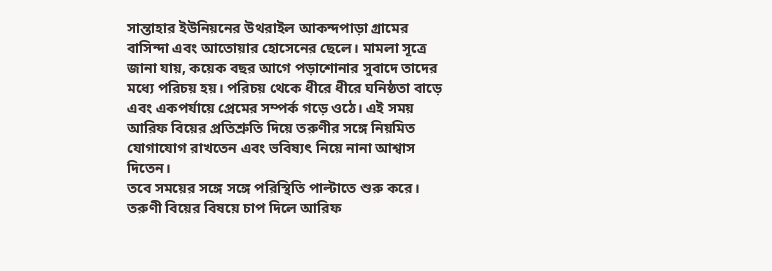সান্তাহার ইউনিয়নের উথরাইল আকন্দপাড়া গ্রামের বাসিন্দা এবং আতোয়ার হোসেনের ছেলে। মামলা সূত্রে জানা যায়, কয়েক বছর আগে পড়াশোনার সুবাদে তাদের মধ্যে পরিচয় হয়। পরিচয় থেকে ধীরে ধীরে ঘনিষ্ঠতা বাড়ে এবং একপর্যায়ে প্রেমের সম্পর্ক গড়ে ওঠে। এই সময় আরিফ বিয়ের প্রতিশ্রুতি দিয়ে তরুণীর সঙ্গে নিয়মিত যোগাযোগ রাখতেন এবং ভবিষ্যৎ নিয়ে নানা আশ্বাস দিতেন।
তবে সময়ের সঙ্গে সঙ্গে পরিস্থিতি পাল্টাতে শুরু করে। তরুণী বিয়ের বিষয়ে চাপ দিলে আরিফ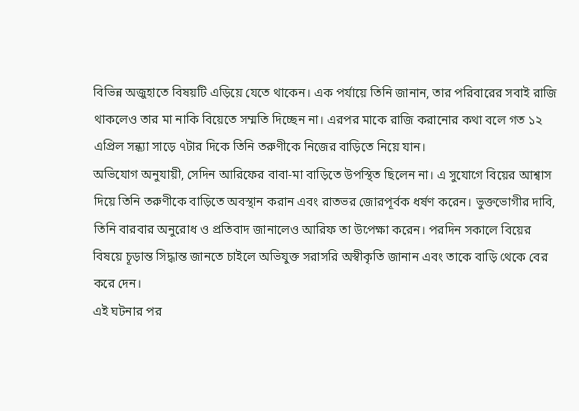বিভিন্ন অজুহাতে বিষয়টি এড়িয়ে যেতে থাকেন। এক পর্যায়ে তিনি জানান, তার পরিবারের সবাই রাজি থাকলেও তার মা নাকি বিয়েতে সম্মতি দিচ্ছেন না। এরপর মাকে রাজি করানোর কথা বলে গত ১২ এপ্রিল সন্ধ্যা সাড়ে ৭টার দিকে তিনি তরুণীকে নিজের বাড়িতে নিয়ে যান।
অভিযোগ অনুযায়ী, সেদিন আরিফের বাবা-মা বাড়িতে উপস্থিত ছিলেন না। এ সুযোগে বিয়ের আশ্বাস দিয়ে তিনি তরুণীকে বাড়িতে অবস্থান করান এবং রাতভর জোরপূর্বক ধর্ষণ করেন। ভুক্তভোগীর দাবি, তিনি বারবার অনুরোধ ও প্রতিবাদ জানালেও আরিফ তা উপেক্ষা করেন। পরদিন সকালে বিয়ের বিষয়ে চূড়ান্ত সিদ্ধান্ত জানতে চাইলে অভিযুক্ত সরাসরি অস্বীকৃতি জানান এবং তাকে বাড়ি থেকে বের করে দেন।
এই ঘটনার পর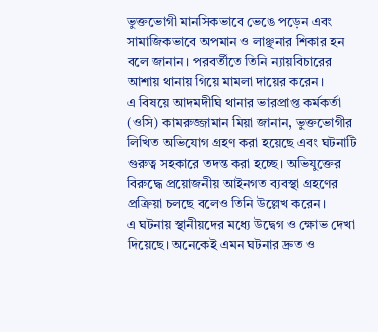ভুক্তভোগী মানসিকভাবে ভেঙে পড়েন এবং সামাজিকভাবে অপমান ও লাঞ্ছনার শিকার হন বলে জানান। পরবর্তীতে তিনি ন্যায়বিচারের আশায় থানায় গিয়ে মামলা দায়ের করেন।
এ বিষয়ে আদমদীঘি থানার ভারপ্রাপ্ত কর্মকর্তা (ওসি) কামরুজ্জামান মিয়া জানান, ভুক্তভোগীর লিখিত অভিযোগ গ্রহণ করা হয়েছে এবং ঘটনাটি গুরুত্ব সহকারে তদন্ত করা হচ্ছে। অভিযুক্তের বিরুদ্ধে প্রয়োজনীয় আইনগত ব্যবস্থা গ্রহণের প্রক্রিয়া চলছে বলেও তিনি উল্লেখ করেন।
এ ঘটনায় স্থানীয়দের মধ্যে উদ্বেগ ও ক্ষোভ দেখা দিয়েছে। অনেকেই এমন ঘটনার দ্রুত ও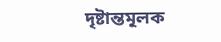দৃষ্টান্তমূলক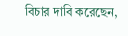বিচার দাবি করেছেন,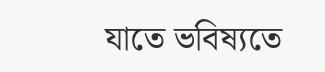যাতে ভবিষ্যতে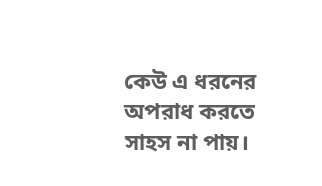কেউ এ ধরনের অপরাধ করতে সাহস না পায়।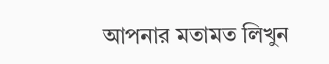আপনার মতামত লিখুন